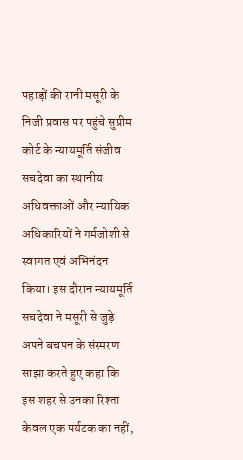पहाड़ों की रानी मसूरी के निजी प्रवास पर पहुंचे सुप्रीम कोर्ट के न्यायमूर्ति संजीव सचदेवा का स्थानीय अधिवक्ताओं और न्यायिक अधिकारियों ने गर्मजोशी से स्वागत एवं अभिनंदन किया। इस दौरान न्यायमूर्ति सचदेवा ने मसूरी से जुड़े अपने बचपन के संस्मरण साझा करते हुए कहा कि इस शहर से उनका रिश्ता केवल एक पर्यटक का नहीं,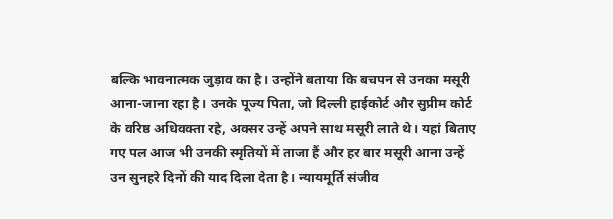बल्कि भावनात्मक जुड़ाव का है। उन्होंने बताया कि बचपन से उनका मसूरी आना-जाना रहा है। उनके पूज्य पिता, जो दिल्ली हाईकोर्ट और सुप्रीम कोर्ट के वरिष्ठ अधिवक्ता रहे, अक्सर उन्हें अपने साथ मसूरी लाते थे। यहां बिताए गए पल आज भी उनकी स्मृतियों में ताजा हैं और हर बार मसूरी आना उन्हें उन सुनहरे दिनों की याद दिला देता है। न्यायमूर्ति संजीव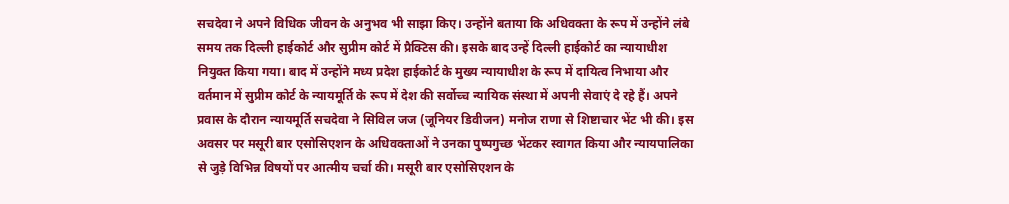सचदेवा ने अपने विधिक जीवन के अनुभव भी साझा किए। उन्होंने बताया कि अधिवक्ता के रूप में उन्होंने लंबे समय तक दिल्ली हाईकोर्ट और सुप्रीम कोर्ट में प्रैक्टिस की। इसके बाद उन्हें दिल्ली हाईकोर्ट का न्यायाधीश नियुक्त किया गया। बाद में उन्होंने मध्य प्रदेश हाईकोर्ट के मुख्य न्यायाधीश के रूप में दायित्व निभाया और वर्तमान में सुप्रीम कोर्ट के न्यायमूर्ति के रूप में देश की सर्वोच्च न्यायिक संस्था में अपनी सेवाएं दे रहे हैं। अपने प्रवास के दौरान न्यायमूर्ति सचदेवा ने सिविल जज (जूनियर डिवीजन) मनोज राणा से शिष्टाचार भेंट भी की। इस अवसर पर मसूरी बार एसोसिएशन के अधिवक्ताओं ने उनका पुष्पगुच्छ भेंटकर स्वागत किया और न्यायपालिका से जुड़े विभिन्न विषयों पर आत्मीय चर्चा की। मसूरी बार एसोसिएशन के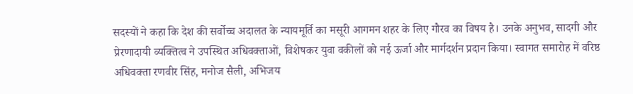सदस्यों ने कहा कि देश की सर्वोच्च अदालत के न्यायमूर्ति का मसूरी आगमन शहर के लिए गौरव का विषय है। उनके अनुभव, सादगी और प्रेरणादायी व्यक्तित्व ने उपस्थित अधिवक्ताओं, विशेषकर युवा वकीलों को नई ऊर्जा और मार्गदर्शन प्रदान किया। स्वागत समारोह में वरिष्ठ अधिवक्ता रणवीर सिंह, मनोज सैली, अभिजय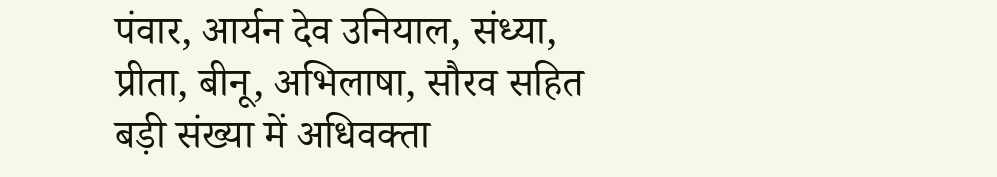पंवार, आर्यन देव उनियाल, संध्या, प्रीता, बीनू, अभिलाषा, सौरव सहित बड़ी संख्या में अधिवक्ता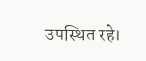उपस्थित रहे।